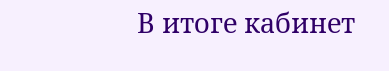В итоге кабинет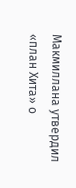Макмиллана утвердил «план Хита» о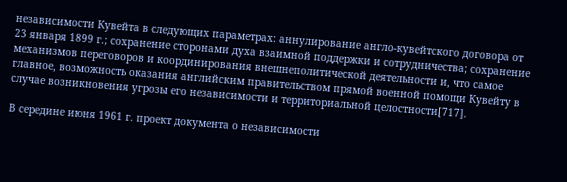независимости Кувейта в следующих параметрах: аннулирование англо-кувейтского договора от 23 января 1899 г.; сохранение сторонами духа взаимной поддержки и сотрудничества; сохранение механизмов переговоров и координирования внешнеполитической деятельности и, что самое главное, возможность оказания английским правительством прямой военной помощи Кувейту в случае возникновения угрозы его независимости и территориальной целостности[717].

В середине июня 1961 г. проект документа о независимости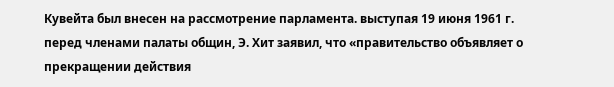Кувейта был внесен на рассмотрение парламента. выступая 19 июня 1961 г. перед членами палаты общин, Э. Хит заявил, что «правительство объявляет о прекращении действия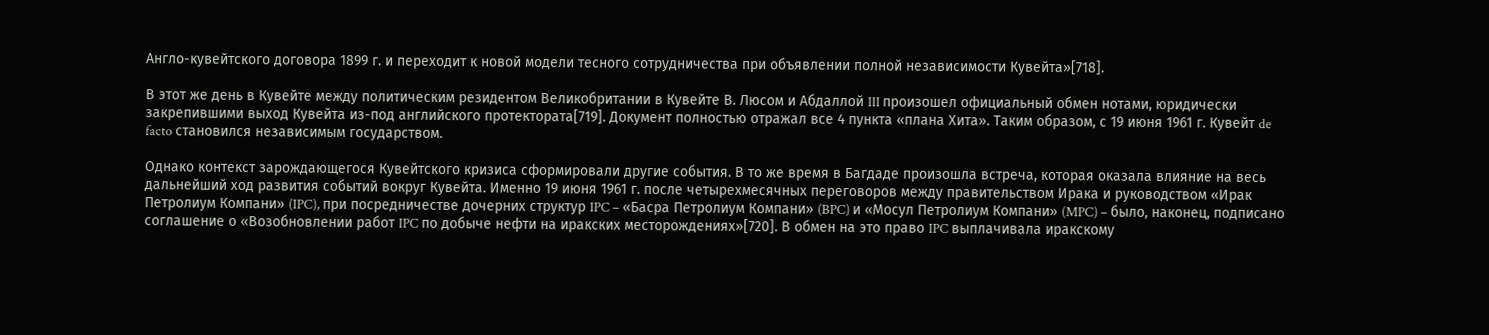Англо-кувейтского договора 1899 г. и переходит к новой модели тесного сотрудничества при объявлении полной независимости Кувейта»[718].

В этот же день в Кувейте между политическим резидентом Великобритании в Кувейте В. Люсом и Абдаллой III произошел официальный обмен нотами, юридически закрепившими выход Кувейта из-под английского протектората[719]. Документ полностью отражал все 4 пункта «плана Хита». Таким образом, с 19 июня 1961 г. Кувейт de facto становился независимым государством.

Однако контекст зарождающегося Кувейтского кризиса сформировали другие события. В то же время в Багдаде произошла встреча, которая оказала влияние на весь дальнейший ход развития событий вокруг Кувейта. Именно 19 июня 1961 г. после четырехмесячных переговоров между правительством Ирака и руководством «Ирак Петролиум Компани» (IPC), при посредничестве дочерних структур IPC – «Басра Петролиум Компани» (BPC) и «Мосул Петролиум Компани» (MPC) – было, наконец, подписано соглашение о «Возобновлении работ IPC по добыче нефти на иракских месторождениях»[720]. В обмен на это право IPC выплачивала иракскому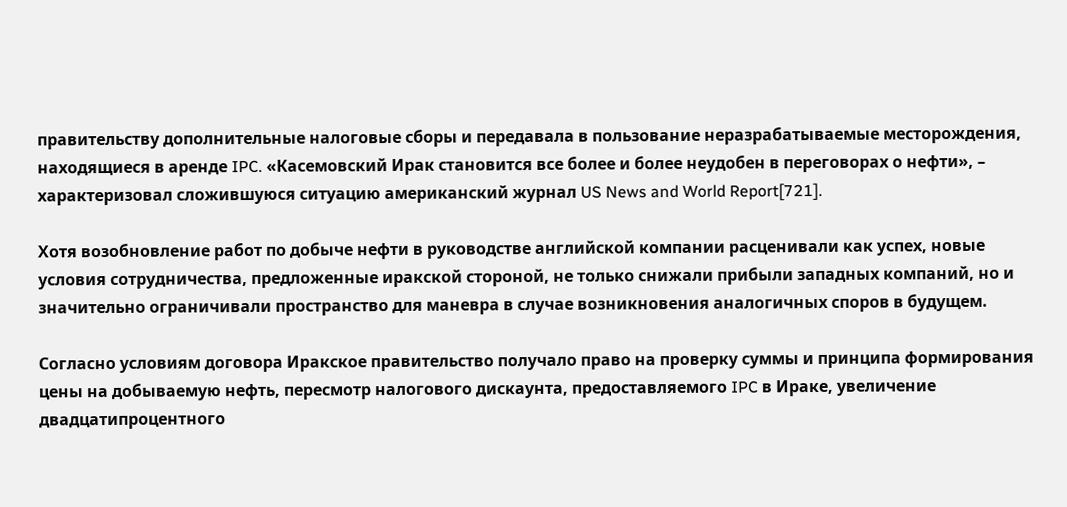правительству дополнительные налоговые сборы и передавала в пользование неразрабатываемые месторождения, находящиеся в аренде IPC. «Касемовский Ирак становится все более и более неудобен в переговорах о нефти», – характеризовал сложившуюся ситуацию американский журнал US News and World Report[721].

Хотя возобновление работ по добыче нефти в руководстве английской компании расценивали как успех, новые условия сотрудничества, предложенные иракской стороной, не только снижали прибыли западных компаний, но и значительно ограничивали пространство для маневра в случае возникновения аналогичных споров в будущем.

Согласно условиям договора Иракское правительство получало право на проверку суммы и принципа формирования цены на добываемую нефть, пересмотр налогового дискаунта, предоставляемого IPC в Ираке, увеличение двадцатипроцентного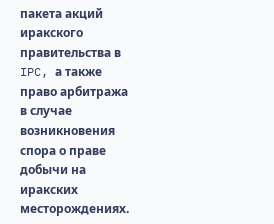пакета акций иракского правительства в IPC, а также право арбитража в случае возникновения спора о праве добычи на иракских месторождениях.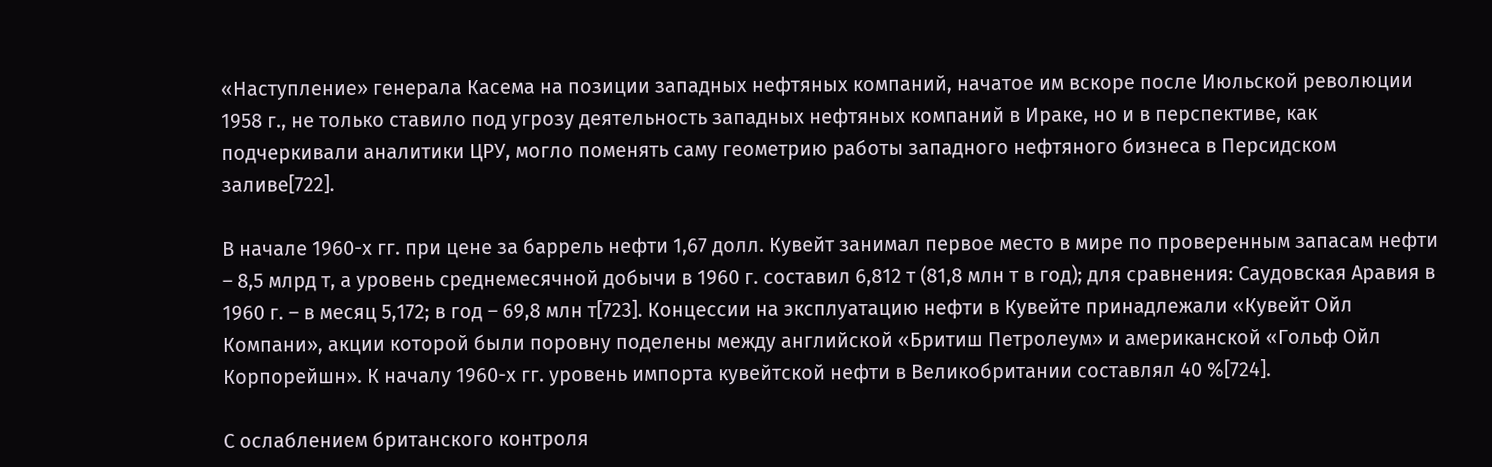«Наступление» генерала Касема на позиции западных нефтяных компаний, начатое им вскоре после Июльской революции 1958 г., не только ставило под угрозу деятельность западных нефтяных компаний в Ираке, но и в перспективе, как подчеркивали аналитики ЦРУ, могло поменять саму геометрию работы западного нефтяного бизнеса в Персидском заливе[722].

В начале 1960-х гг. при цене за баррель нефти 1,67 долл. Кувейт занимал первое место в мире по проверенным запасам нефти – 8,5 млрд т, а уровень среднемесячной добычи в 1960 г. составил 6,812 т (81,8 млн т в год); для сравнения: Саудовская Аравия в 1960 г. – в месяц 5,172; в год – 69,8 млн т[723]. Концессии на эксплуатацию нефти в Кувейте принадлежали «Кувейт Ойл Компани», акции которой были поровну поделены между английской «Бритиш Петролеум» и американской «Гольф Ойл Корпорейшн». К началу 1960-х гг. уровень импорта кувейтской нефти в Великобритании составлял 40 %[724].

С ослаблением британского контроля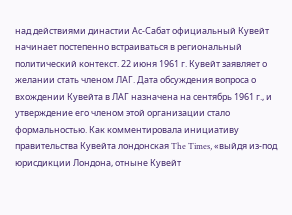над действиями династии Ас-Сабат официальный Кувейт начинает постепенно встраиваться в региональный политический контекст. 22 июня 1961 г. Кувейт заявляет о желании стать членом ЛАГ. Дата обсуждения вопроса о вхождении Кувейта в ЛАГ назначена на сентябрь 1961 г., и утверждение его членом этой организации стало формальностью. Как комментировала инициативу правительства Кувейта лондонская The Times, «выйдя из-под юрисдикции Лондона, отныне Кувейт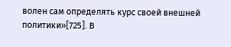волен сам определять курс своей внешней политики»[725]. В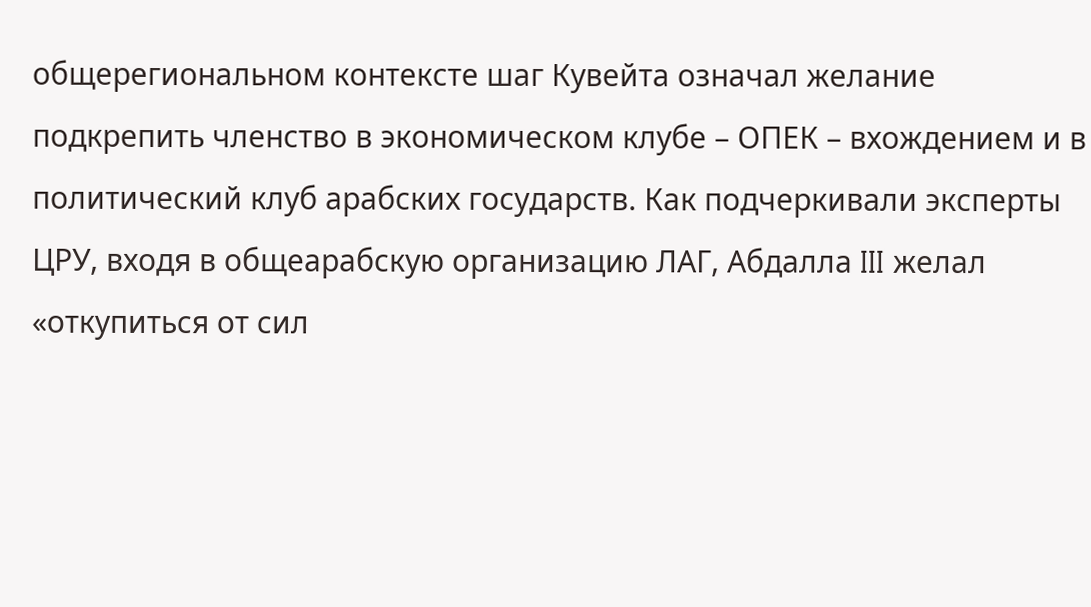общерегиональном контексте шаг Кувейта означал желание подкрепить членство в экономическом клубе – ОПЕК – вхождением и в политический клуб арабских государств. Как подчеркивали эксперты ЦРУ, входя в общеарабскую организацию ЛАГ, Абдалла III желал «откупиться от сил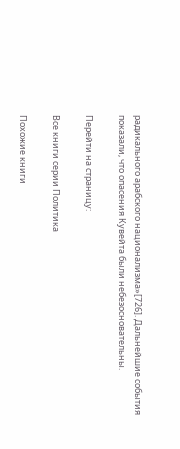радикального арабского национализма»[726]. Дальнейшие события показали, что опасения Кувейта были небезосновательны.

Перейти на страницу:

Все книги серии Политика

Похожие книги